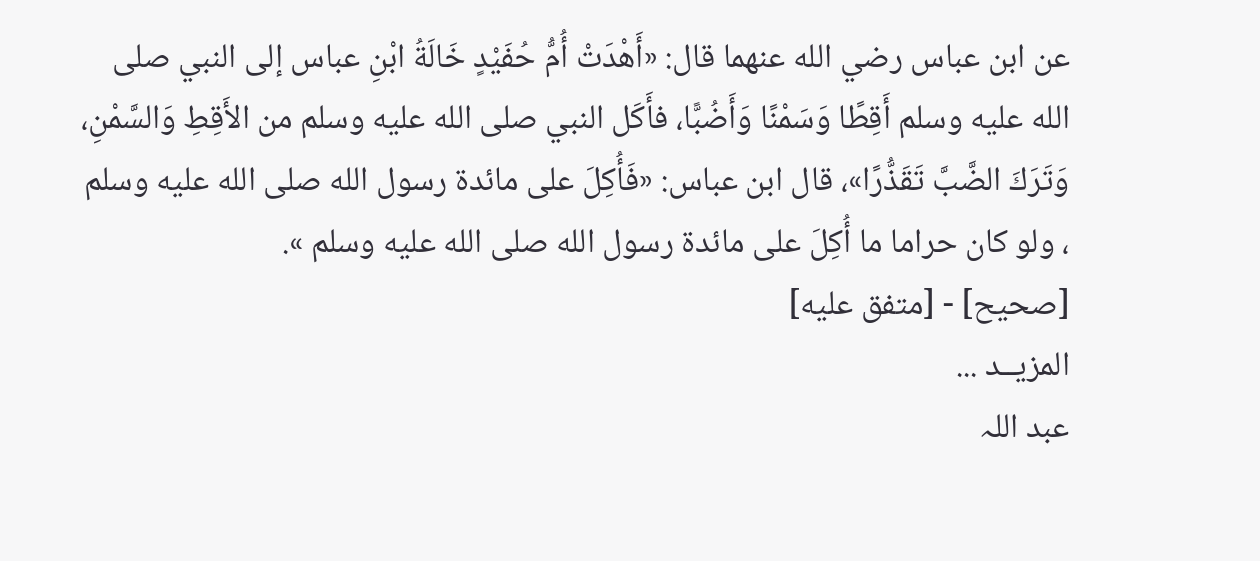عن ابن عباس رضي الله عنهما قال: «أَهْدَتْ أُمُّ حُفَيْدٍ خَالَةُ ابْنِ عباس إلى النبي صلى الله عليه وسلم أَقِطًا وَسَمْنًا وَأَضُبًّا، فأَكَل النبي صلى الله عليه وسلم من الأَقِطِ وَالسَّمْنِ، وَتَرَكَ الضَّبَّ تَقَذُّرًا»، قال ابن عباس: «فَأُكِلَ على مائدة رسول الله صلى الله عليه وسلم ، ولو كان حراما ما أُكِلَ على مائدة رسول الله صلى الله عليه وسلم ».
[صحيح] - [متفق عليه]
المزيــد ...
عبد اللہ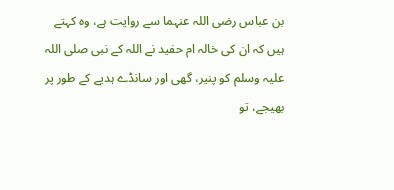بن عباس رضی اللہ عنہما سے روایت ہے، وہ کہتے ہیں کہ ان کی خالہ ام حفید نے اللہ کے نبی صلی اللہ علیہ وسلم کو پنیر، گھی اور سانڈے ہدیے کے طور پر بھیجے، تو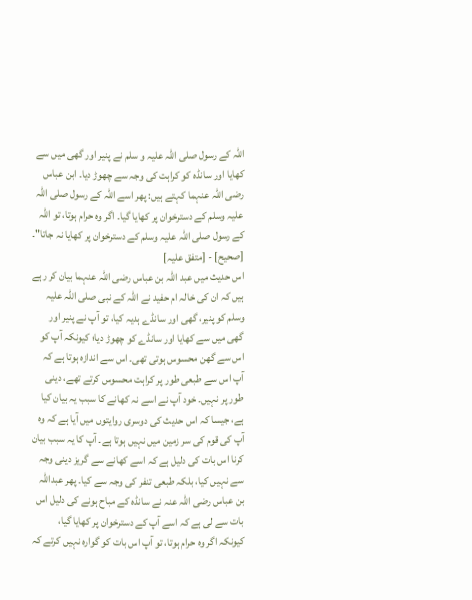اللہ کے رسول صلی اللہ علیہ و سلم نے پنیر اور گھی میں سے کھایا اور سانڈہ کو کراہت کی وجہ سے چھوڑ دیا۔ ابن عباس رضی اللہ عنہما کہتے ہیں: پھر اسے اللہ کے رسول صلی اللہ علیہ وسلم کے دسترخوان پر کھایا گیا۔ اگر وہ حرام ہوتا، تو اللہ کے رسول صلی اللہ علیہ وسلم کے دسترخوان پر کھایا نہ جاتا"۔
[صحیح] - [متفق علیہ]
اس حدیث میں عبد اللہ بن عباس رضی اللہ عنہما بیان کر رہے ہیں کہ ان کی خالہ ام حفید نے اللہ کے نبی صلی اللہ علیہ وسلم کو پنیر، گھی اور سانڈے ہدیہ کیا، تو آپ نے پنیر اور گھی میں سے کھایا اور سانڈے کو چھوڑ دیا؛ کیونکہ آپ کو اس سے گھن محسوس ہوتی تھی۔ اس سے اندازہ ہوتا ہے کہ آپ اس سے طبعی طور پر کراہت محسوس کرتے تھے، دینی طور پر نہیں۔ خود آپ نے اسے نہ کھانے کا سبب یہ بیان کیا ہے، جیسا کہ اس حدیث کی دوسری روایتوں میں آیا ہے کہ وہ آپ کی قوم کی سر زمین میں نہیں ہوتا ہے۔ آپ کا یہ سبب بیان کرنا اس بات کی دلیل ہے کہ اسے کھانے سے گريز دینی وجہ سے نہیں کیا، بلکہ طبعی تنفر کی وجہ سے کیا۔ پھر عبداللہ بن عباس رضی اللہ عنہ نے سانڈہ کے مباح ہونے کی دلیل اس بات سے لی ہے کہ اسے آپ کے دسترخوان پر کھایا گیا، کیونکہ اگر وہ حرام ہوتا، تو آپ اس بات کو گوارہ نہیں کرتے کہ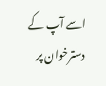اسے آپ کے دسترخوان پر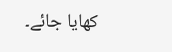کھایا جائے۔